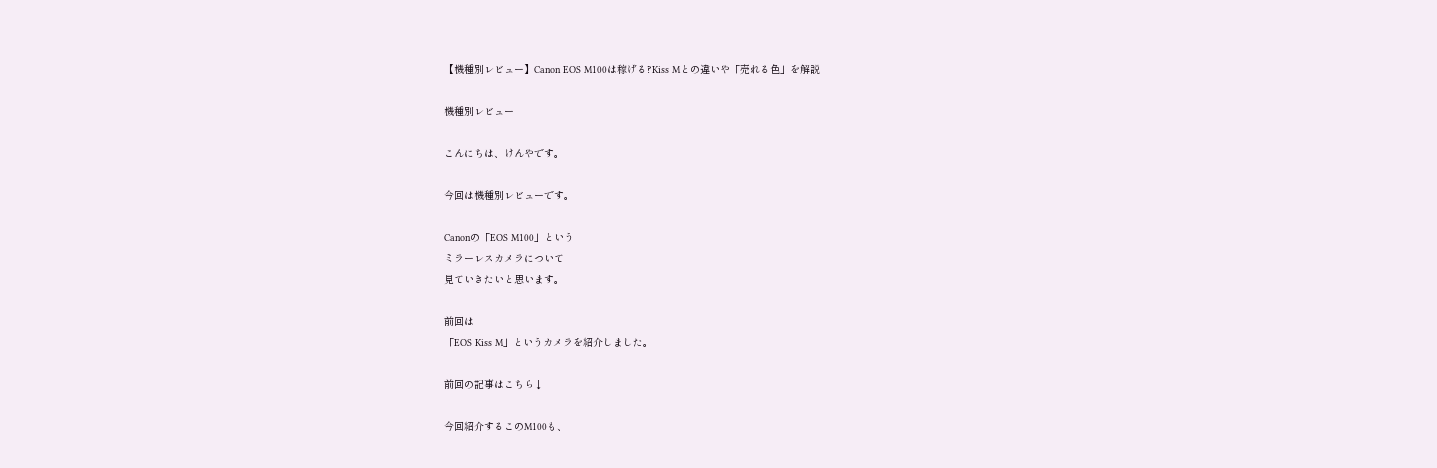【機種別レビュー】Canon EOS M100は稼げる?Kiss Mとの違いや「売れる色」を解説

機種別レビュー

こんにちは、けんやです。

今回は機種別レビューです。

Canonの「EOS M100」という
ミラーレスカメラについて
見ていきたいと思います。

前回は
「EOS Kiss M」というカメラを紹介しました。

前回の記事はこちら↓

今回紹介するこのM100も、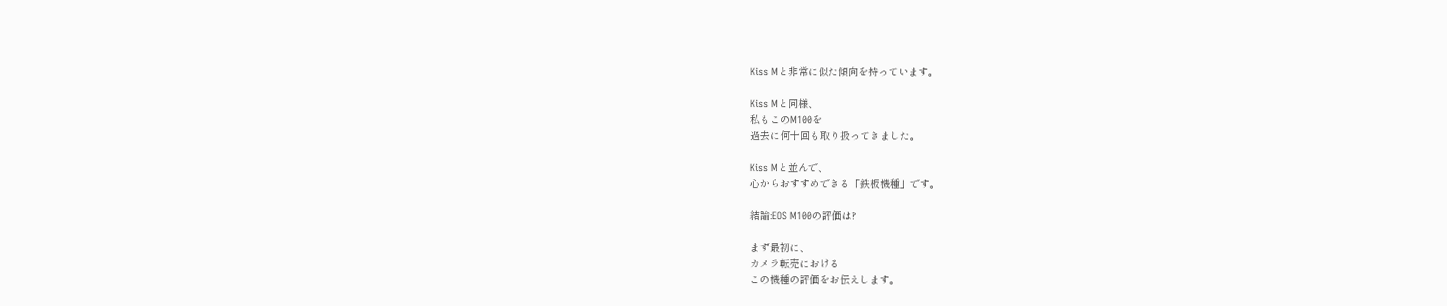Kiss Mと非常に似た傾向を持っています。

Kiss Mと同様、
私もこのM100を
過去に何十回も取り扱ってきました。

Kiss Mと並んで、
心からおすすめできる「鉄板機種」です。

結論:EOS M100の評価は?

まず最初に、
カメラ転売における
この機種の評価をお伝えします。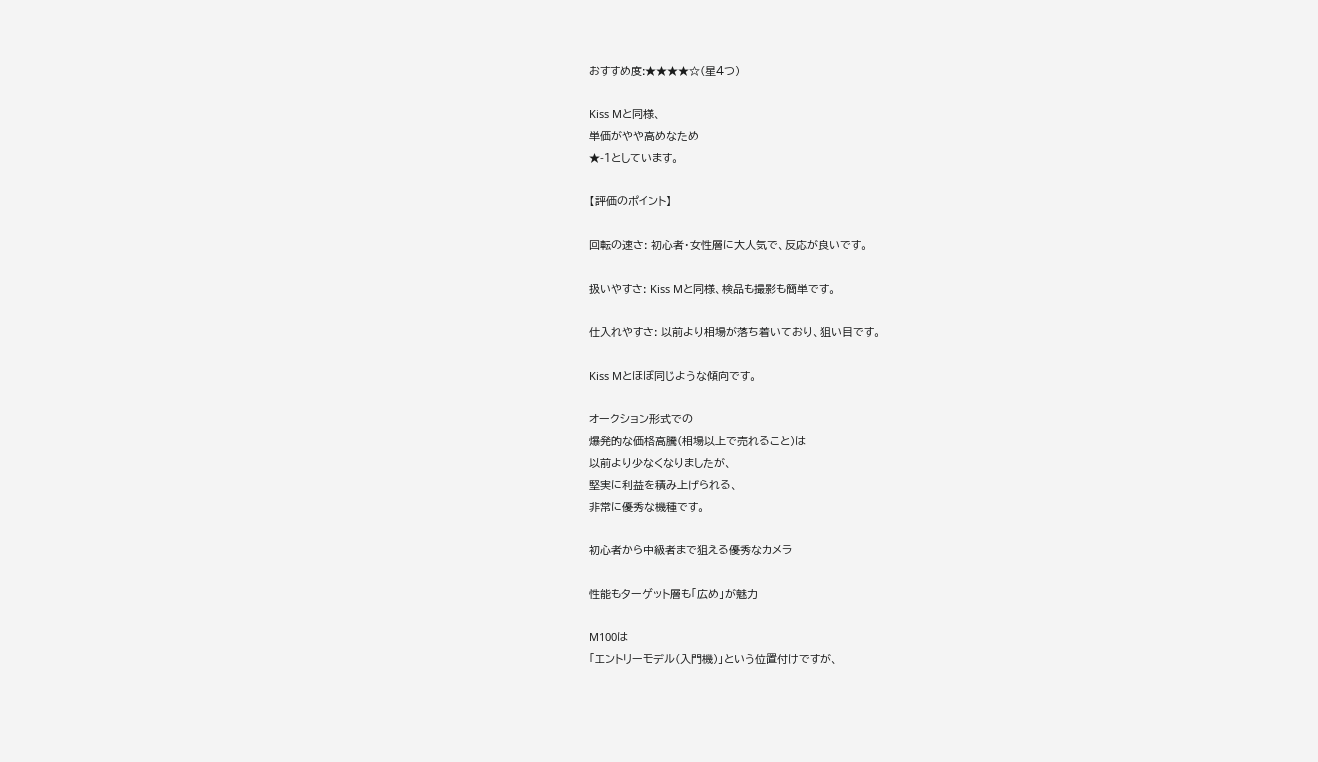おすすめ度:★★★★☆(星4つ)

Kiss Mと同様、
単価がやや高めなため
★-1としています。

【評価のポイント】

回転の速さ: 初心者・女性層に大人気で、反応が良いです。

扱いやすさ: Kiss Mと同様、検品も撮影も簡単です。

仕入れやすさ: 以前より相場が落ち着いており、狙い目です。

Kiss Mとほぼ同じような傾向です。

オークション形式での
爆発的な価格高騰(相場以上で売れること)は
以前より少なくなりましたが、
堅実に利益を積み上げられる、
非常に優秀な機種です。

初心者から中級者まで狙える優秀なカメラ

性能もターゲット層も「広め」が魅力

M100は
「エントリーモデル(入門機)」という位置付けですが、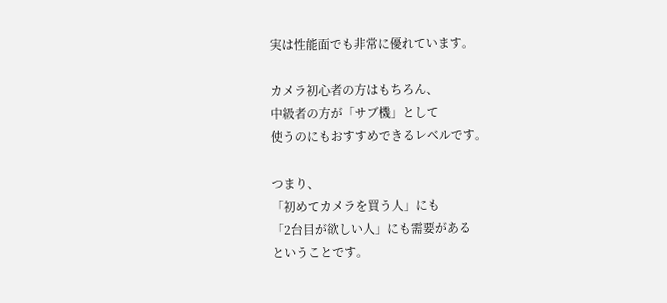実は性能面でも非常に優れています。

カメラ初心者の方はもちろん、
中級者の方が「サブ機」として
使うのにもおすすめできるレベルです。

つまり、
「初めてカメラを買う人」にも
「2台目が欲しい人」にも需要がある
ということです。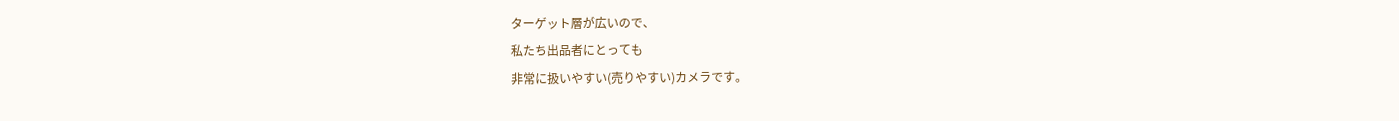ターゲット層が広いので、
私たち出品者にとっても
非常に扱いやすい(売りやすい)カメラです。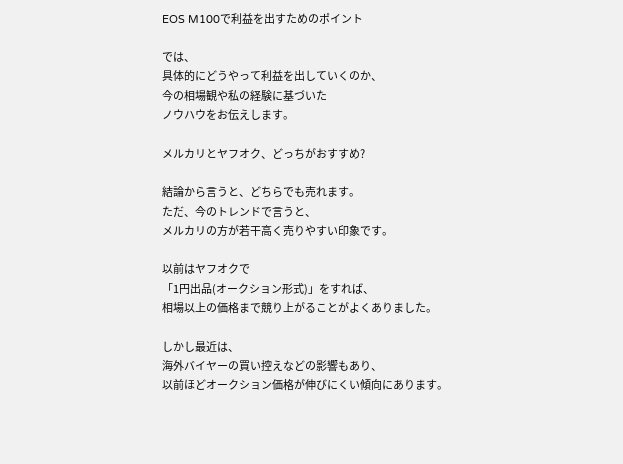EOS M100で利益を出すためのポイント

では、
具体的にどうやって利益を出していくのか、
今の相場観や私の経験に基づいた
ノウハウをお伝えします。

メルカリとヤフオク、どっちがおすすめ?

結論から言うと、どちらでも売れます。
ただ、今のトレンドで言うと、
メルカリの方が若干高く売りやすい印象です。

以前はヤフオクで
「1円出品(オークション形式)」をすれば、
相場以上の価格まで競り上がることがよくありました。

しかし最近は、
海外バイヤーの買い控えなどの影響もあり、
以前ほどオークション価格が伸びにくい傾向にあります。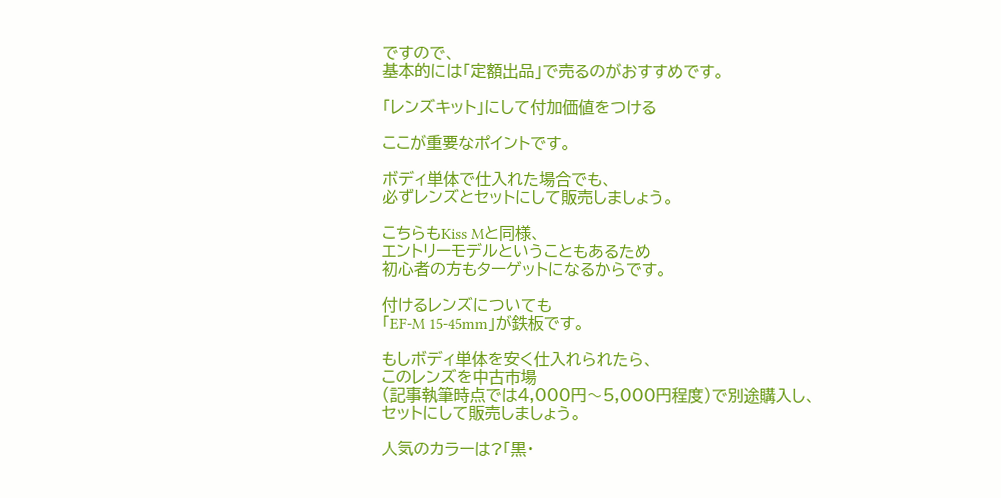ですので、
基本的には「定額出品」で売るのがおすすめです。

「レンズキット」にして付加価値をつける

ここが重要なポイントです。

ボディ単体で仕入れた場合でも、
必ずレンズとセットにして販売しましょう。

こちらもKiss Mと同様、
エントリーモデルということもあるため
初心者の方もターゲットになるからです。

付けるレンズについても
「EF-M 15-45mm」が鉄板です。

もしボディ単体を安く仕入れられたら、
このレンズを中古市場
(記事執筆時点では4,000円〜5,000円程度)で別途購入し、
セットにして販売しましょう。

人気のカラーは?「黒・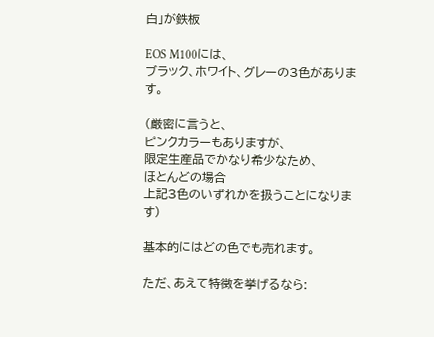白」が鉄板

EOS M100には、
ブラック、ホワイト、グレーの3色があります。

(厳密に言うと、
ピンクカラーもありますが、
限定生産品でかなり希少なため、
ほとんどの場合
上記3色のいずれかを扱うことになります)

基本的にはどの色でも売れます。

ただ、あえて特徴を挙げるなら: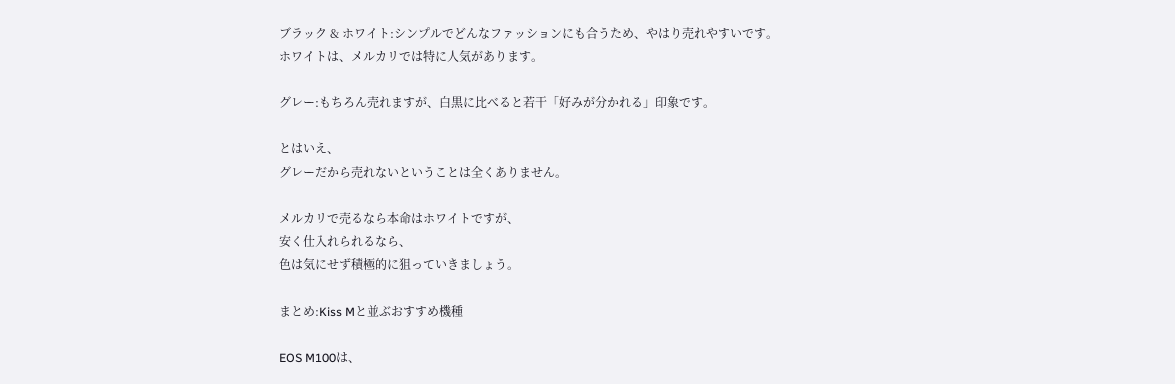ブラック & ホワイト:シンプルでどんなファッションにも合うため、やはり売れやすいです。
ホワイトは、メルカリでは特に人気があります。

グレー:もちろん売れますが、白黒に比べると若干「好みが分かれる」印象です。

とはいえ、
グレーだから売れないということは全くありません。

メルカリで売るなら本命はホワイトですが、
安く仕入れられるなら、
色は気にせず積極的に狙っていきましょう。

まとめ:Kiss Mと並ぶおすすめ機種

EOS M100は、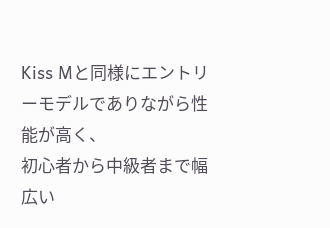Kiss Mと同様にエントリーモデルでありながら性能が高く、
初心者から中級者まで幅広い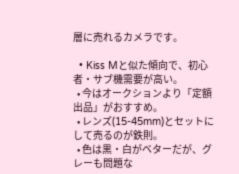層に売れるカメラです。

  • Kiss Mと似た傾向で、初心者・サブ機需要が高い。
  • 今はオークションより「定額出品」がおすすめ。
  • レンズ(15-45mm)とセットにして売るのが鉄則。
  • 色は黒・白がベターだが、グレーも問題な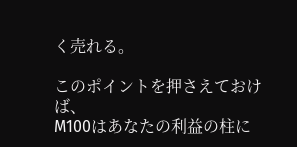く売れる。

このポイントを押さえておけば、
M100はあなたの利益の柱に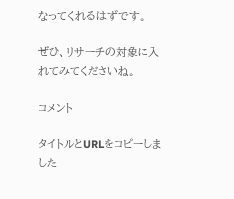なってくれるはずです。

ぜひ、リサーチの対象に入れてみてくださいね。

コメント

タイトルとURLをコピーしました